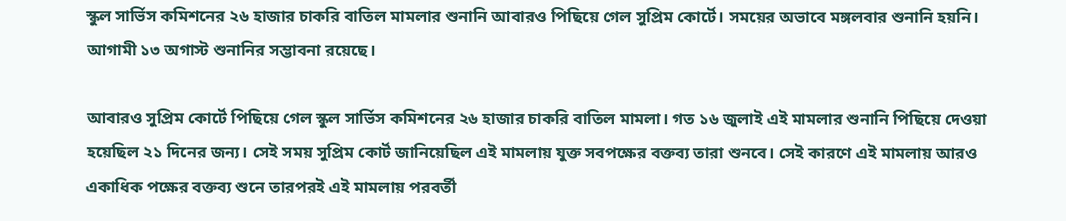স্কুল সার্ভিস কমিশনের ২৬ হাজার চাকরি বাতিল মামলার শুনানি আবারও পিছিয়ে গেল সুপ্রিম কোর্টে। সময়ের অভাবে মঙ্গলবার শুনানি হয়নি। আগামী ১৩ অগাস্ট শুনানির সম্ভাবনা রয়েছে।

আবারও সুপ্রিম কোর্টে পিছিয়ে গেল স্কুল সার্ভিস কমিশনের ২৬ হাজার চাকরি বাতিল মামলা। গত ১৬ জুলাই এই মামলার শুনানি পিছিয়ে দেওয়া হয়েছিল ২১ দিনের জন্য। সেই সময় সুপ্রিম কোর্ট জানিয়েছিল এই মামলায় যুক্ত সবপক্ষের বক্তব্য তারা শুনবে। সেই কারণে এই মামলায় আরও একাধিক পক্ষের বক্তব্য শুনে তারপরই এই মামলায় পরবর্তী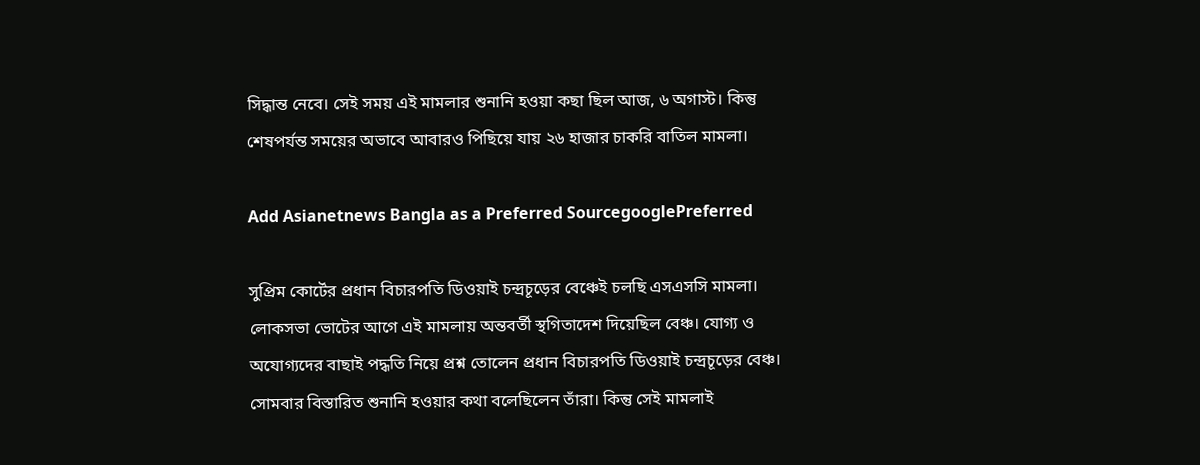সিদ্ধান্ত নেবে। সেই সময় এই মামলার শুনানি হওয়া কছা ছিল আজ, ৬ অগাস্ট। কিন্তু শেষপর্যন্ত সময়ের অভাবে আবারও পিছিয়ে যায় ২৬ হাজার চাকরি বাতিল মামলা।

Add Asianetnews Bangla as a Preferred SourcegooglePreferred

সুপ্রিম কোর্টের প্রধান বিচারপতি ডিওয়াই চন্দ্রচূড়ের বেঞ্চেই চলছি এসএসসি মামলা। লোকসভা ভোটের আগে এই মামলায় অন্তবর্তী স্থগিতাদেশ দিয়েছিল বেঞ্চ। যোগ্য ও অযোগ্যদের বাছাই পদ্ধতি নিয়ে প্রশ্ন তোলেন প্রধান বিচারপতি ডিওয়াই চন্দ্রচূড়ের বেঞ্চ। সোমবার বিস্তারিত শুনানি হওয়ার কথা বলেছিলেন তাঁরা। কিন্তু সেই মামলাই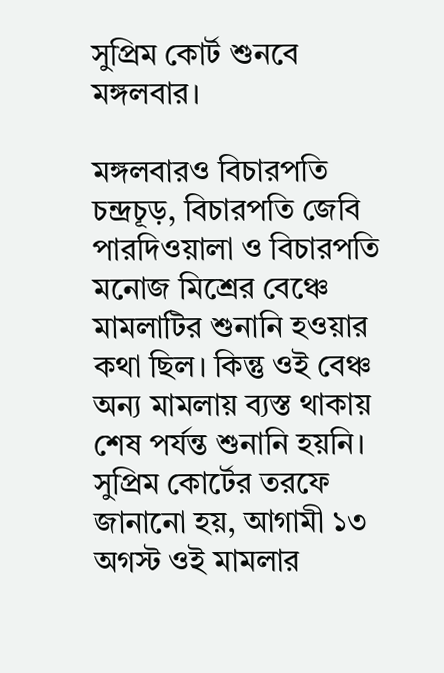সুপ্রিম কোর্ট শুনবে মঙ্গলবার।

মঙ্গলবারও বিচারপতি চন্দ্রচূড়, বিচারপতি জেবি পারদিওয়ালা ও বিচারপতি মনোজ মিশ্রের বেঞ্চে মামলাটির শুনানি হওয়ার কথা ছিল। কিন্তু ওই বেঞ্চ অন্য মামলায় ব্যস্ত থাকায় শেষ পর্যন্ত শুনানি হয়নি। সুপ্রিম কোর্টের তরফে জানানো হয়, আগামী ১৩ অগস্ট ওই মামলার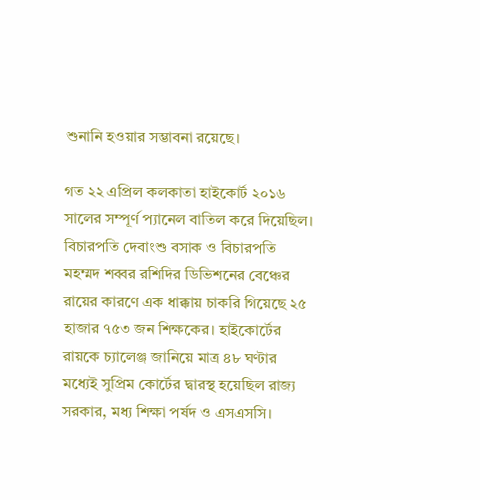শুনানি হওয়ার সম্ভাবনা রয়েছে।

গত ২২ এপ্রিল কলকাতা হাইকোর্ট ২০১৬ সালের সম্পূর্ণ প্যানেল বাতিল করে দিয়েছিল। বিচারপতি দেবাংশু বসাক ও বিচারপতি মহম্মদ শব্বর রশিদির ডিভিশনের বেঞ্চের রায়ের কারণে এক ধাক্কায় চাকরি গিয়েছে ২৫ হাজার ৭৫৩ জন শিক্ষকের। হাইকোর্টের রায়কে চ্যালেঞ্জ জানিয়ে মাত্র ৪৮ ঘণ্টার মধ্যেই সুপ্রিম কোর্টের দ্বারস্থ হয়েছিল রাজ্য সরকার, মধ্য শিক্ষা পর্ষদ ও এসএসসি।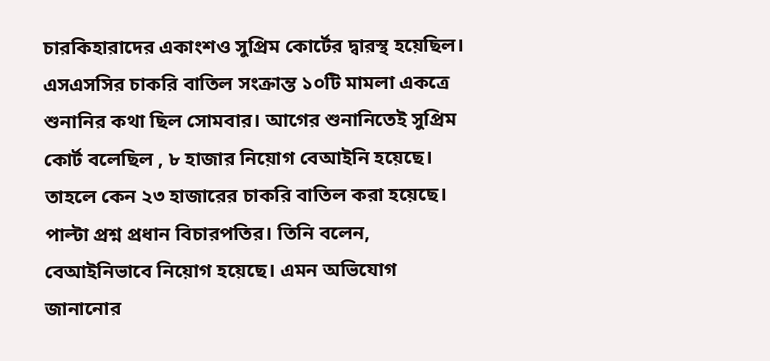চারকিহারাদের একাংশও সুপ্রিম কোর্টের দ্বারস্থ হয়েছিল। এসএসসির চাকরি বাতিল সংক্রান্ত ১০টি মামলা একত্রে শুনানির কথা ছিল সোমবার। আগের শুনানিতেই সুপ্রিম কোর্ট বলেছিল , ৮ হাজার নিয়োগ বেআইনি হয়েছে। তাহলে কেন ২৩ হাজারের চাকরি বাতিল করা হয়েছে। পাল্টা প্রশ্ন প্রধান বিচারপতির। তিনি বলেন, বেআইনিভাবে নিয়োগ হয়েছে। এমন অভিযোগ জানানোর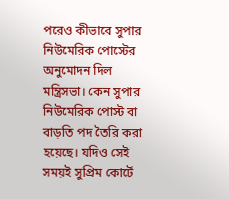পরেও কীভাবে সুপার নিউমেরিক পোস্টের অনুমোদন দিল মন্ত্রিসভা। কেন সুপার নিউমেরিক পোস্ট বা বাড়তি পদ তৈরি করা হয়েছে। যদিও সেই সময়ই সুপ্রিম কোর্টে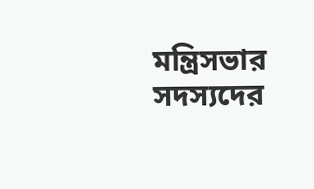মন্ত্রিসভার সদস্যদের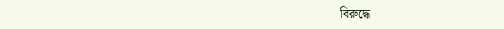বিরুদ্ধে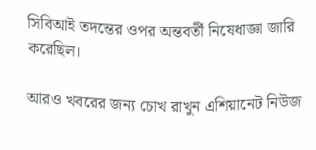সিবিআই তদন্তের ওপর অন্তবর্তী নিষেধাজ্ঞা জারি করেছিল।

আরও খবরের জন্য চোখ রাখুন এশিয়ানেট নিউজ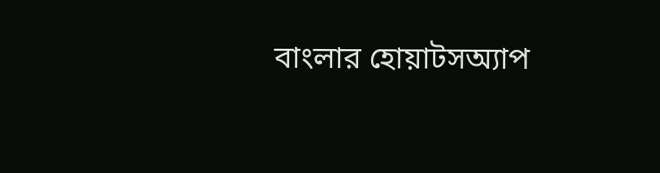বাংলার হোয়াটসঅ্যাপ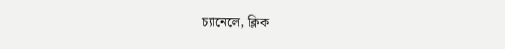চ্যানেলে, ক্লিক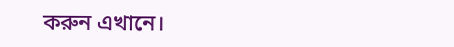করুন এখানে।